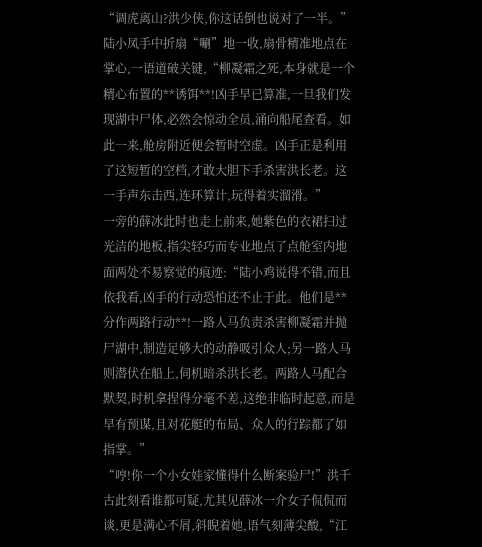“调虎离山?洪少侠,你这话倒也说对了一半。”陆小凤手中折扇“唰”地一收,扇骨精准地点在掌心,一语道破关键,“柳凝霜之死,本身就是一个精心布置的**诱饵**!凶手早已算准,一旦我们发现湖中尸体,必然会惊动全员,涌向船尾查看。如此一来,舱房附近便会暂时空虚。凶手正是利用了这短暂的空档,才敢大胆下手杀害洪长老。这一手声东击西,连环算计,玩得着实溜滑。”
一旁的薛冰此时也走上前来,她紫色的衣裙扫过光洁的地板,指尖轻巧而专业地点了点舱室内地面两处不易察觉的痕迹:“陆小鸡说得不错,而且依我看,凶手的行动恐怕还不止于此。他们是**分作两路行动**!一路人马负责杀害柳凝霜并抛尸湖中,制造足够大的动静吸引众人;另一路人马则潜伏在船上,伺机暗杀洪长老。两路人马配合默契,时机拿捏得分毫不差,这绝非临时起意,而是早有预谋,且对花艇的布局、众人的行踪都了如指掌。”
“哼!你一个小女娃家懂得什么断案验尸!”洪千古此刻看谁都可疑,尤其见薛冰一介女子侃侃而谈,更是满心不屑,斜睨着她,语气刻薄尖酸,“江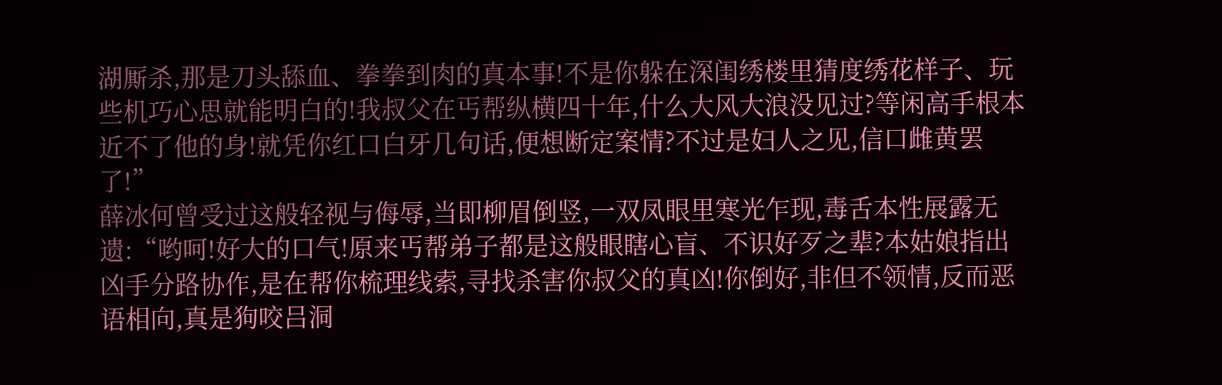湖厮杀,那是刀头舔血、拳拳到肉的真本事!不是你躲在深闺绣楼里猜度绣花样子、玩些机巧心思就能明白的!我叔父在丐帮纵横四十年,什么大风大浪没见过?等闲高手根本近不了他的身!就凭你红口白牙几句话,便想断定案情?不过是妇人之见,信口雌黄罢了!”
薛冰何曾受过这般轻视与侮辱,当即柳眉倒竖,一双凤眼里寒光乍现,毒舌本性展露无遗:“哟呵!好大的口气!原来丐帮弟子都是这般眼瞎心盲、不识好歹之辈?本姑娘指出凶手分路协作,是在帮你梳理线索,寻找杀害你叔父的真凶!你倒好,非但不领情,反而恶语相向,真是狗咬吕洞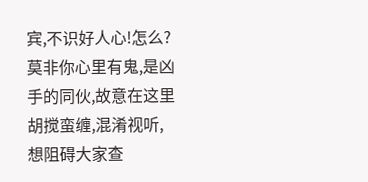宾,不识好人心!怎么?莫非你心里有鬼,是凶手的同伙,故意在这里胡搅蛮缠,混淆视听,想阻碍大家查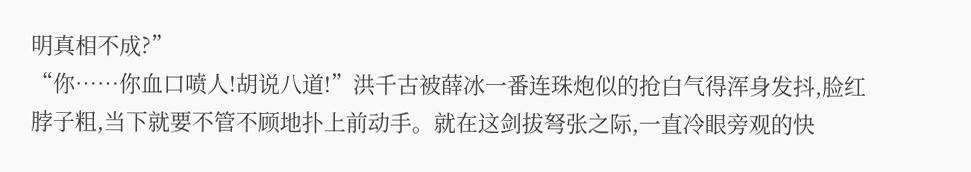明真相不成?”
“你……你血口喷人!胡说八道!”洪千古被薛冰一番连珠炮似的抢白气得浑身发抖,脸红脖子粗,当下就要不管不顾地扑上前动手。就在这剑拔弩张之际,一直冷眼旁观的快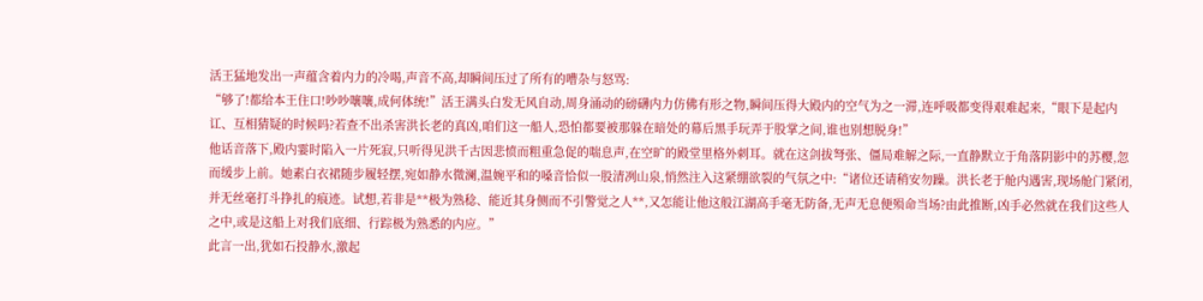活王猛地发出一声蕴含着内力的冷喝,声音不高,却瞬间压过了所有的嘈杂与怒骂:
“够了!都给本王住口!吵吵嚷嚷,成何体统!”活王满头白发无风自动,周身涌动的磅礴内力仿佛有形之物,瞬间压得大殿内的空气为之一滞,连呼吸都变得艰难起来,“眼下是起内讧、互相猜疑的时候吗?若查不出杀害洪长老的真凶,咱们这一船人,恐怕都要被那躲在暗处的幕后黑手玩弄于股掌之间,谁也别想脱身!”
他话音落下,殿内霎时陷入一片死寂,只听得见洪千古因悲愤而粗重急促的喘息声,在空旷的殿堂里格外刺耳。就在这剑拔弩张、僵局难解之际,一直静默立于角落阴影中的苏樱,忽而缓步上前。她素白衣裙随步履轻摆,宛如静水微澜,温婉平和的嗓音恰似一股清冽山泉,悄然注入这紧绷欲裂的气氛之中:“诸位还请稍安勿躁。洪长老于舱内遇害,现场舱门紧闭,并无丝毫打斗挣扎的痕迹。试想,若非是**极为熟稔、能近其身侧而不引警觉之人**,又怎能让他这般江湖高手毫无防备,无声无息便殒命当场?由此推断,凶手必然就在我们这些人之中,或是这船上对我们底细、行踪极为熟悉的内应。”
此言一出,犹如石投静水,激起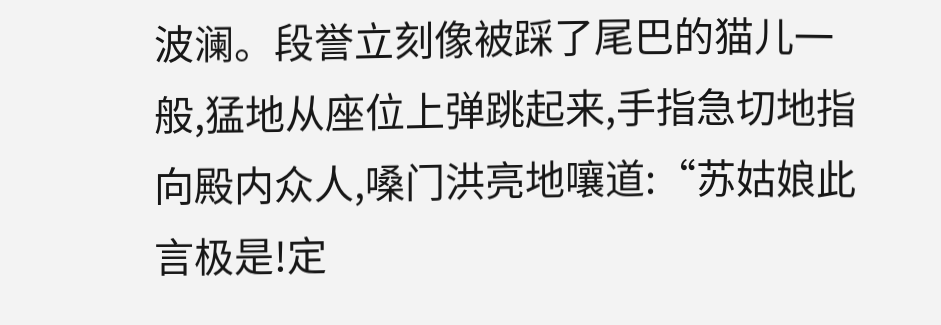波澜。段誉立刻像被踩了尾巴的猫儿一般,猛地从座位上弹跳起来,手指急切地指向殿内众人,嗓门洪亮地嚷道:“苏姑娘此言极是!定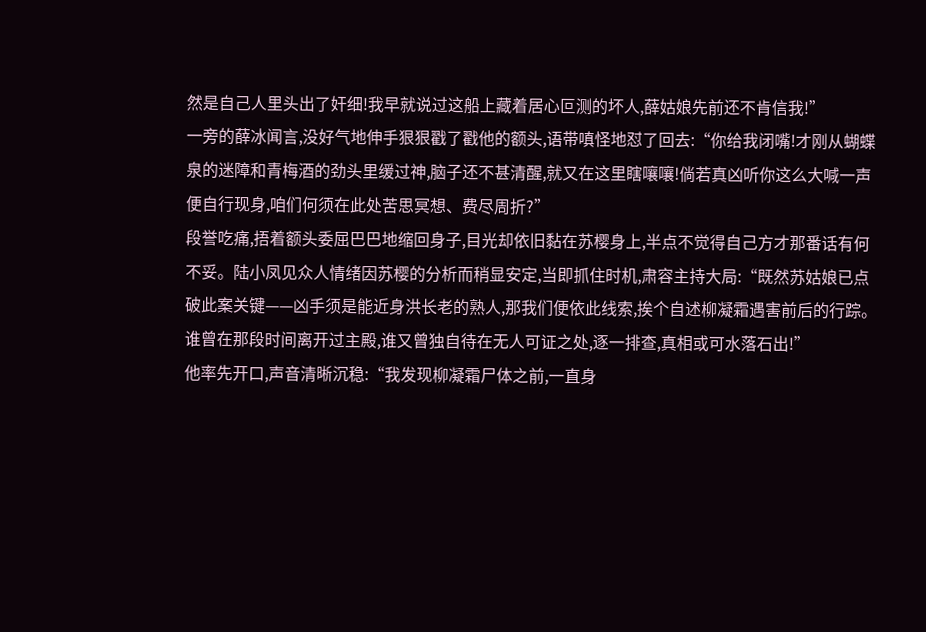然是自己人里头出了奸细!我早就说过这船上藏着居心叵测的坏人,薛姑娘先前还不肯信我!”
一旁的薛冰闻言,没好气地伸手狠狠戳了戳他的额头,语带嗔怪地怼了回去:“你给我闭嘴!才刚从蝴蝶泉的迷障和青梅酒的劲头里缓过神,脑子还不甚清醒,就又在这里瞎嚷嚷!倘若真凶听你这么大喊一声便自行现身,咱们何须在此处苦思冥想、费尽周折?”
段誉吃痛,捂着额头委屈巴巴地缩回身子,目光却依旧黏在苏樱身上,半点不觉得自己方才那番话有何不妥。陆小凤见众人情绪因苏樱的分析而稍显安定,当即抓住时机,肃容主持大局:“既然苏姑娘已点破此案关键——凶手须是能近身洪长老的熟人,那我们便依此线索,挨个自述柳凝霜遇害前后的行踪。谁曾在那段时间离开过主殿,谁又曾独自待在无人可证之处,逐一排查,真相或可水落石出!”
他率先开口,声音清晰沉稳:“我发现柳凝霜尸体之前,一直身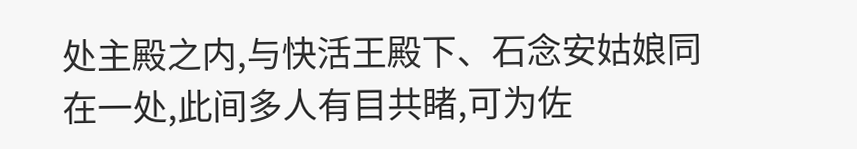处主殿之内,与快活王殿下、石念安姑娘同在一处,此间多人有目共睹,可为佐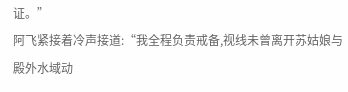证。”
阿飞紧接着冷声接道:“我全程负责戒备,视线未曾离开苏姑娘与殿外水域动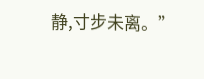静,寸步未离。”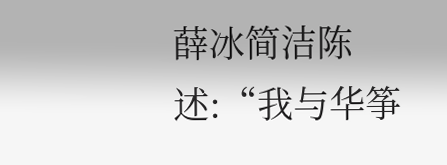薛冰简洁陈述:“我与华筝